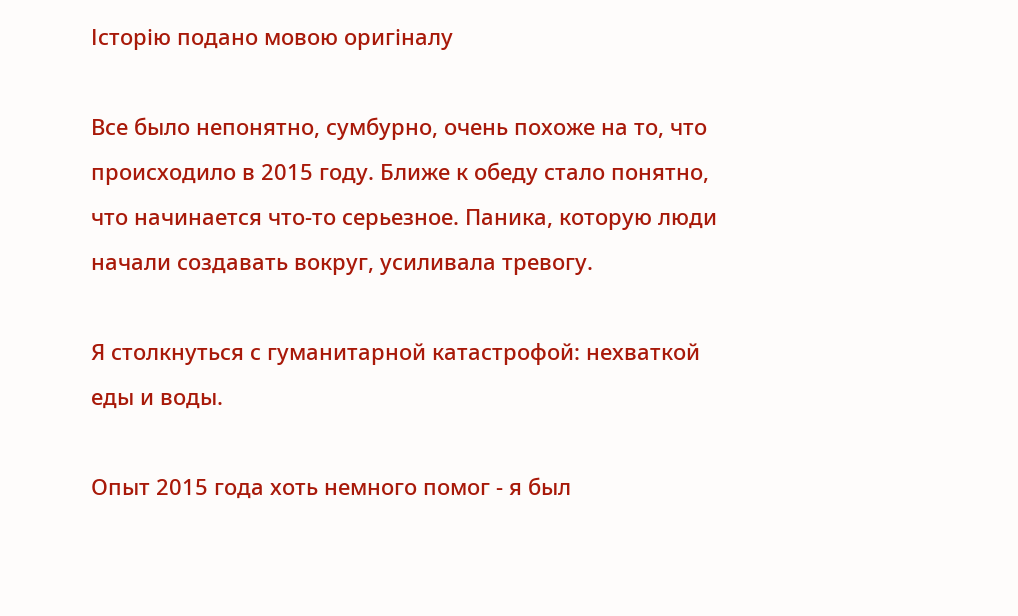Історію подано мовою оригіналу

Все было непонятно, сумбурно, очень похоже на то, что происходило в 2015 году. Ближе к обеду стало понятно, что начинается что-то серьезное. Паника, которую люди начали создавать вокруг, усиливала тревогу.

Я столкнуться с гуманитарной катастрофой: нехваткой еды и воды.

Опыт 2015 года хоть немного помог - я был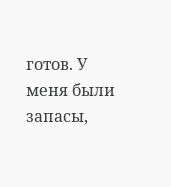готов. У меня были запасы,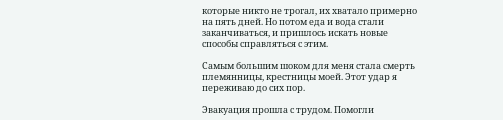которые никто не трогал, их хватало примерно на пять дней. Но потом еда и вода стали заканчиваться, и пришлось искать новые способы справляться с этим.

Самым большим шоком для меня стала смерть племянницы, крестницы моей. Этот удар я переживаю до сих пор.

Эвакуация прошла с трудом. Помогли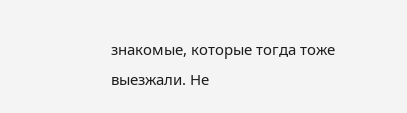знакомые, которые тогда тоже выезжали. Не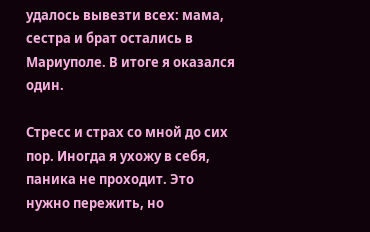удалось вывезти всех: мама, сестра и брат остались в Мариуполе. В итоге я оказался один.

Стресс и страх со мной до сих пор. Иногда я ухожу в себя, паника не проходит. Это нужно пережить, но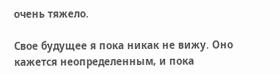очень тяжело.

Свое будущее я пока никак не вижу. Оно кажется неопределенным, и пока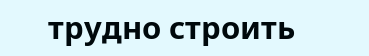трудно строить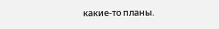какие-то планы.